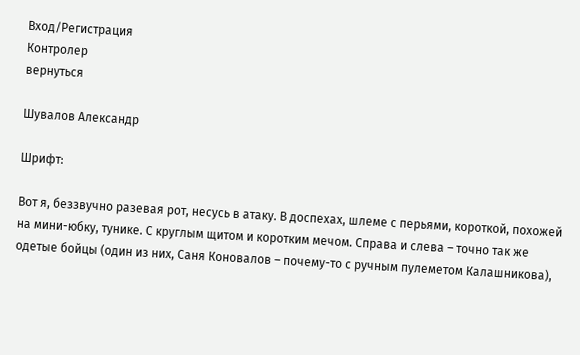Вход/Регистрация
Контролер
вернуться

Шувалов Александр

Шрифт:

Вот я, беззвучно разевая рот, несусь в атаку. В доспехах, шлеме с перьями, короткой, похожей на мини-юбку, тунике. С круглым щитом и коротким мечом. Справа и слева – точно так же одетые бойцы (один из них, Саня Коновалов – почему-то с ручным пулеметом Калашникова),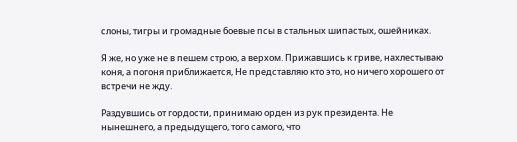слоны, тигры и громадные боевые псы в стальных шипастых, ошейниках.

Я же, но уже не в пешем строю, а верхом. Прижавшись к гриве, нахлестываю коня, а погоня приближается, Не представляю кто это, но ничего хорошего от встречи не жду.

Раздувшись от гордости, принимаю орден из рук президента. Не нынешнего, а предыдущего, того самого, что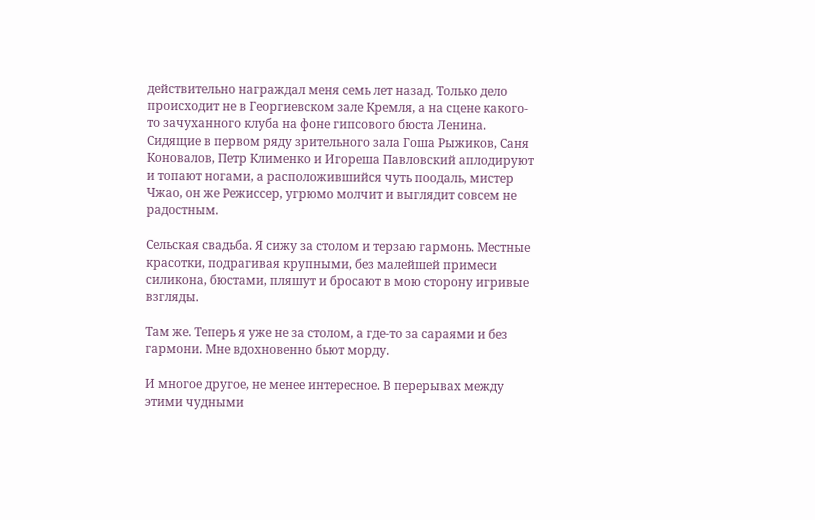действительно награждал меня семь лет назад. Только дело происходит не в Георгиевском зале Кремля, а на сцене какого-то зачуханного клуба на фоне гипсового бюста Ленина. Сидящие в первом ряду зрительного зала Гоша Рыжиков, Саня Коновалов, Петр Клименко и Игореша Павловский аплодируют и топают ногами, а расположившийся чуть поодаль, мистер Чжао, он же Режиссер, угрюмо молчит и выглядит совсем не радостным.

Сельская свадьба. Я сижу за столом и терзаю гармонь. Местные красотки, подрагивая крупными, без малейшей примеси силикона, бюстами, пляшут и бросают в мою сторону игривые взгляды.

Там же. Теперь я уже не за столом, а где-то за сараями и без гармони. Мне вдохновенно бьют морду.

И многое другое, не менее интересное. В перерывах между этими чудными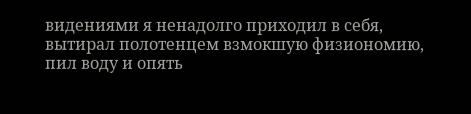видениями я ненадолго приходил в себя, вытирал полотенцем взмокшую физиономию, пил воду и опять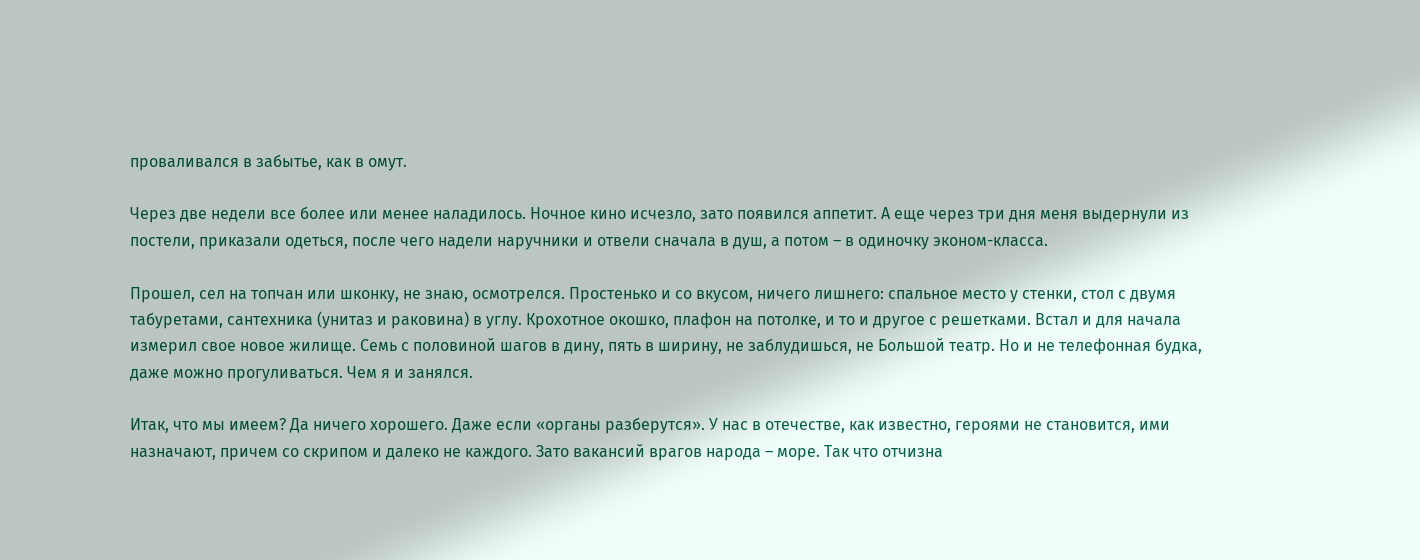проваливался в забытье, как в омут.

Через две недели все более или менее наладилось. Ночное кино исчезло, зато появился аппетит. А еще через три дня меня выдернули из постели, приказали одеться, после чего надели наручники и отвели сначала в душ, а потом – в одиночку эконом-класса.

Прошел, сел на топчан или шконку, не знаю, осмотрелся. Простенько и со вкусом, ничего лишнего: спальное место у стенки, стол с двумя табуретами, сантехника (унитаз и раковина) в углу. Крохотное окошко, плафон на потолке, и то и другое с решетками. Встал и для начала измерил свое новое жилище. Семь с половиной шагов в дину, пять в ширину, не заблудишься, не Большой театр. Но и не телефонная будка, даже можно прогуливаться. Чем я и занялся.

Итак, что мы имеем? Да ничего хорошего. Даже если «органы разберутся». У нас в отечестве, как известно, героями не становится, ими назначают, причем со скрипом и далеко не каждого. Зато вакансий врагов народа – море. Так что отчизна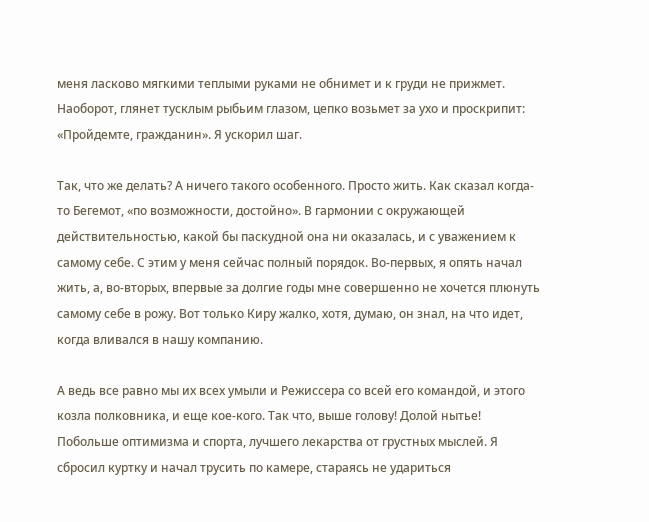меня ласково мягкими теплыми руками не обнимет и к груди не прижмет. Наоборот, глянет тусклым рыбьим глазом, цепко возьмет за ухо и проскрипит: «Пройдемте, гражданин». Я ускорил шаг.

Так, что же делать? А ничего такого особенного. Просто жить. Как сказал когда-то Бегемот, «по возможности, достойно». В гармонии с окружающей действительностью, какой бы паскудной она ни оказалась, и с уважением к самому себе. С этим у меня сейчас полный порядок. Во-первых, я опять начал жить, а, во-вторых, впервые за долгие годы мне совершенно не хочется плюнуть самому себе в рожу. Вот только Киру жалко, хотя, думаю, он знал, на что идет, когда вливался в нашу компанию.

А ведь все равно мы их всех умыли и Режиссера со всей его командой, и этого козла полковника, и еще кое-кого. Так что, выше голову! Долой нытье! Побольше оптимизма и спорта, лучшего лекарства от грустных мыслей. Я сбросил куртку и начал трусить по камере, стараясь не удариться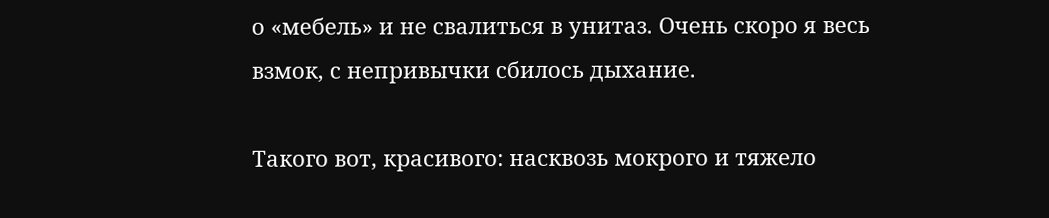о «мебель» и не свалиться в унитаз. Очень скоро я весь взмок, с непривычки сбилось дыхание.

Такого вот, красивого: насквозь мокрого и тяжело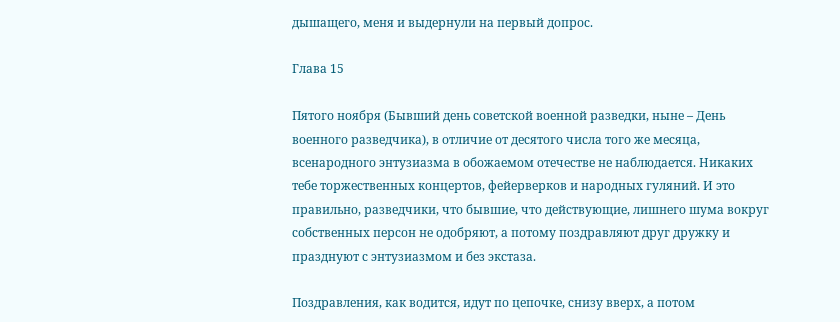дышащего, меня и выдернули на первый допрос.

Глава 15

Пятого ноября (Бывший день советской военной разведки, ныне – День военного разведчика), в отличие от десятого числа того же месяца, всенародного энтузиазма в обожаемом отечестве не наблюдается. Никаких тебе торжественных концертов, фейерверков и народных гуляний. И это правильно, разведчики, что бывшие, что действующие, лишнего шума вокруг собственных персон не одобряют, а потому поздравляют друг дружку и празднуют с энтузиазмом и без экстаза.

Поздравления, как водится, идут по цепочке, снизу вверх, а потом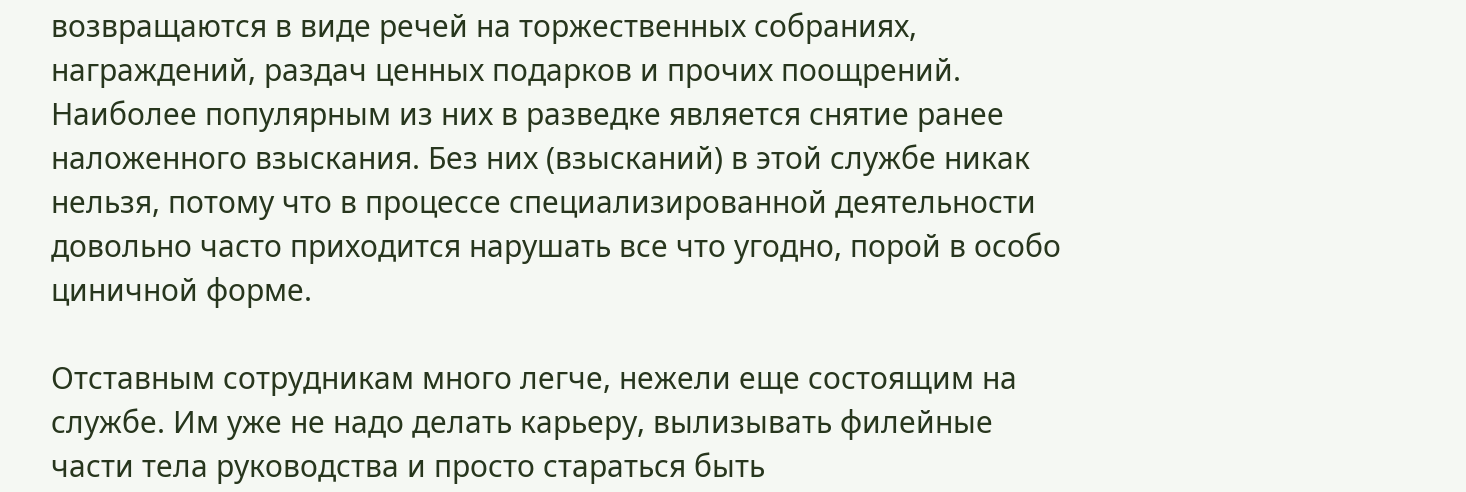возвращаются в виде речей на торжественных собраниях, награждений, раздач ценных подарков и прочих поощрений. Наиболее популярным из них в разведке является снятие ранее наложенного взыскания. Без них (взысканий) в этой службе никак нельзя, потому что в процессе специализированной деятельности довольно часто приходится нарушать все что угодно, порой в особо циничной форме.

Отставным сотрудникам много легче, нежели еще состоящим на службе. Им уже не надо делать карьеру, вылизывать филейные части тела руководства и просто стараться быть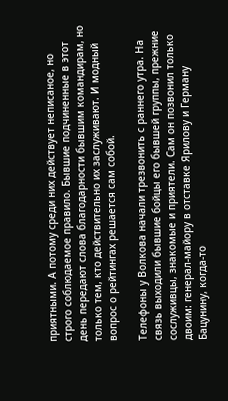приятными. А потому среди них действует неписаное, но строго соблюдаемое правило. Бывшие подчиненные в этот день передают слова благодарности бывшим командирам, но только тем, кто действительно их заслуживают. И модный вопрос о рейтингах решается сам собой.

Телефоны у Волкова начали трезвонить с раннего утра. На связь выходили бывшие бойцы его бывшей группы, прежние сослуживцы, знакомые и приятели. Сам он позвонил только двоим: генерал-майору в отставке Ярилову и Герману Бацунину, когда-то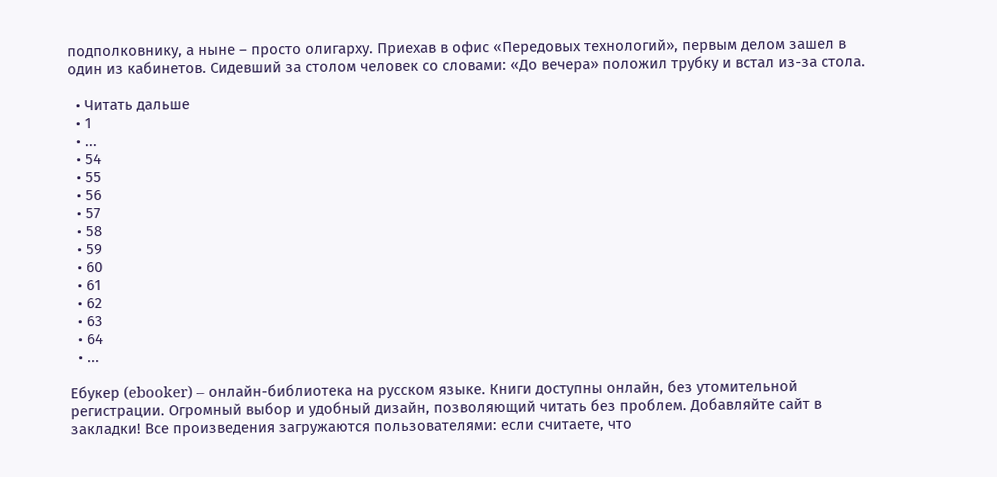подполковнику, а ныне – просто олигарху. Приехав в офис «Передовых технологий», первым делом зашел в один из кабинетов. Сидевший за столом человек со словами: «До вечера» положил трубку и встал из-за стола.

  • Читать дальше
  • 1
  • ...
  • 54
  • 55
  • 56
  • 57
  • 58
  • 59
  • 60
  • 61
  • 62
  • 63
  • 64
  • ...

Ебукер (ebooker) – онлайн-библиотека на русском языке. Книги доступны онлайн, без утомительной регистрации. Огромный выбор и удобный дизайн, позволяющий читать без проблем. Добавляйте сайт в закладки! Все произведения загружаются пользователями: если считаете, что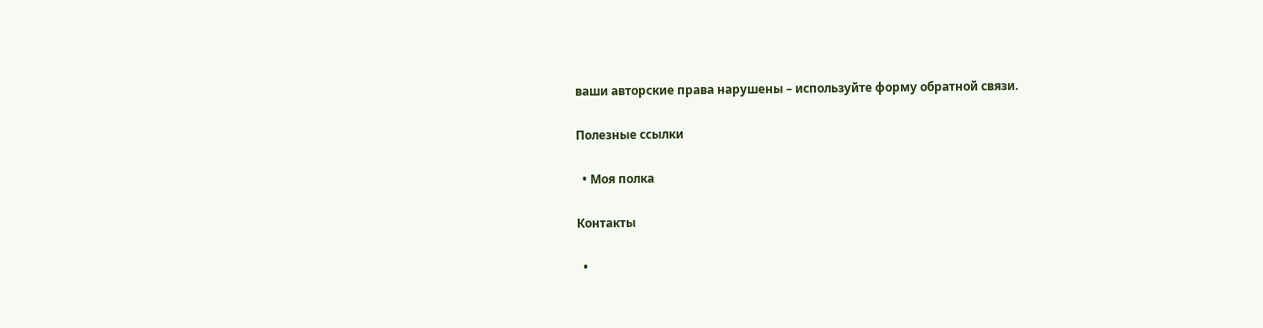ваши авторские права нарушены – используйте форму обратной связи.

Полезные ссылки

  • Моя полка

Контакты

  •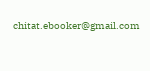chitat.ebooker@gmail.com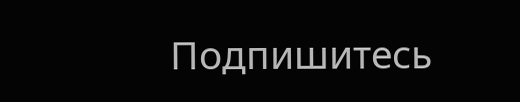Подпишитесь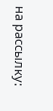на рассылку: